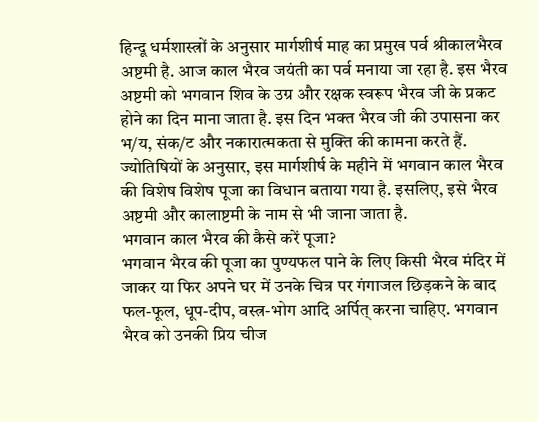हिन्दू धर्मशास्त्रों के अनुसार मार्गशीर्ष माह का प्रमुख पर्व श्रीकालभैरव अष्टमी है. आज काल भैरव जयंती का पर्व मनाया जा रहा है. इस भैरव अष्टमी को भगवान शिव के उग्र और रक्षक स्वरूप भैरव जी के प्रकट होने का दिन माना जाता है. इस दिन भक्त भैरव जी की उपासना कर भ/य, संक/ट और नकारात्मकता से मुक्ति की कामना करते हैं. ज्योतिषियों के अनुसार, इस मार्गशीर्ष के महीने में भगवान काल भैरव की विशेष विशेष पूजा का विधान बताया गया है. इसलिए, इसे भैरव अष्टमी और कालाष्टमी के नाम से भी जाना जाता है.
भगवान काल भैरव की कैसे करें पूजा?
भगवान भैरव की पूजा का पुण्यफल पाने के लिए किसी भैरव मंदिर में जाकर या फिर अपने घर में उनके चित्र पर गंगाजल छिड़कने के बाद फल-फूल, धूप-दीप, वस्त्र-भोग आदि अर्पित् करना चाहिए. भगवान भैरव को उनकी प्रिय चीज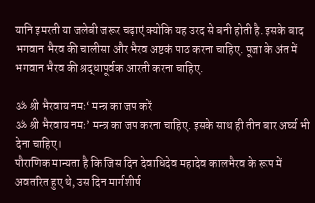यानि इमरती या जलेबी जरूर चढ़ाएं क्योकि यह उरद से बनी होती है. इसके बाद भगवान भैरव की चालीसा और भैरव अष्टकं पाठ करना चाहिए. पूजा के अंत में भगवान भैरव की श्रद्धापूर्वक आरती करना चाहिए.

ॐ श्री भैरवाय नमः‘ मन्त्र का जप करें
ॐ श्री भैरवाय नमः’ मन्त्र का जप करना चाहिए. इसके साथ ही तीन बार अर्घ्य भी देना चाहिए।
पौराणिक मान्यता है कि जिस दिन देवाधिदेव महादेव कालभैरव के रूप में अवतरित हुए थे, उस दिन मार्गशीर्ष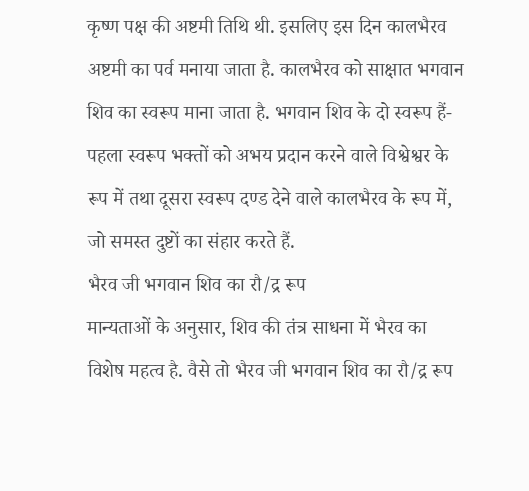कृष्ण पक्ष की अष्टमी तिथि थी. इसलिए इस दिन कालभैरव अष्टमी का पर्व मनाया जाता है. कालभैरव को साक्षात भगवान शिव का स्वरूप माना जाता है. भगवान शिव के दो स्वरूप हैं- पहला स्वरूप भक्तों को अभय प्रदान करने वाले विश्वेश्वर के रूप में तथा दूसरा स्वरूप दण्ड देने वाले कालभैरव के रूप में, जो समस्त दुष्टों का संहार करते हैं.
भैरव जी भगवान शिव का रौ/द्र रूप
मान्यताओं के अनुसार, शिव की तंत्र साधना में भैरव का विशेष महत्व है. वैसे तो भैरव जी भगवान शिव का रौ/द्र रूप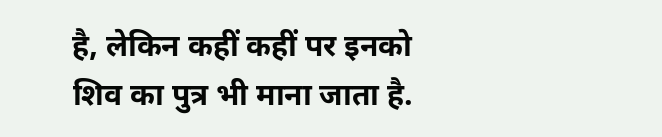है, लेकिन कहीं कहीं पर इनको शिव का पुत्र भी माना जाता है.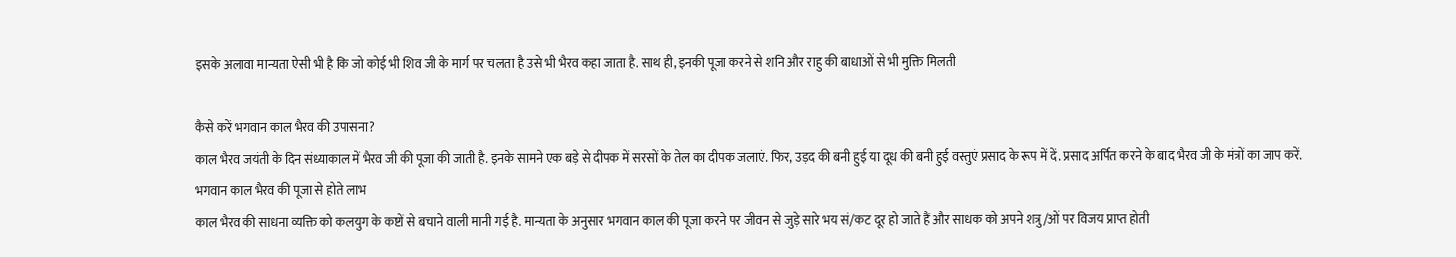इसके अलावा मान्यता ऐसी भी है कि जो कोई भी शिव जी के मार्ग पर चलता है उसे भी भैरव कहा जाता है. साथ ही, इनकी पूजा करने से शनि और राहु की बाधाओं से भी मुक्ति मिलती

कैसे करें भगवान काल भैरव की उपासना?
काल भैरव जयंती के दिन संध्याकाल में भैरव जी की पूजा की जाती है. इनके सामने एक बड़े से दीपक में सरसों के तेल का दीपक जलाएं. फिर, उड़द की बनी हुई या दूध की बनी हुई वस्तुएं प्रसाद के रूप में दें. प्रसाद अर्पित करने के बाद भैरव जी के मंत्रों का जाप करें.
भगवान काल भैरव की पूजा से होते लाभ
काल भैरव की साधना व्यक्ति को कलयुग के कष्टों से बचाने वाली मानी गई है. मान्यता के अनुसार भगवान काल की पूजा करने पर जीवन से जुड़े सारे भय सं/कट दूर हो जाते हैं और साधक को अपने शत्रु/ओं पर विजय प्राप्त होती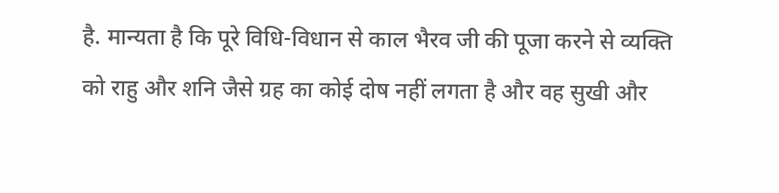है. मान्यता है कि पूरे विधि-विधान से काल भैरव जी की पूजा करने से व्यक्ति को राहु और शनि जैसे ग्रह का कोई दोष नहीं लगता है और वह सुखी और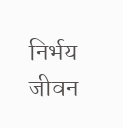निर्भय जीवन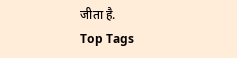जीता है.
Top Tags